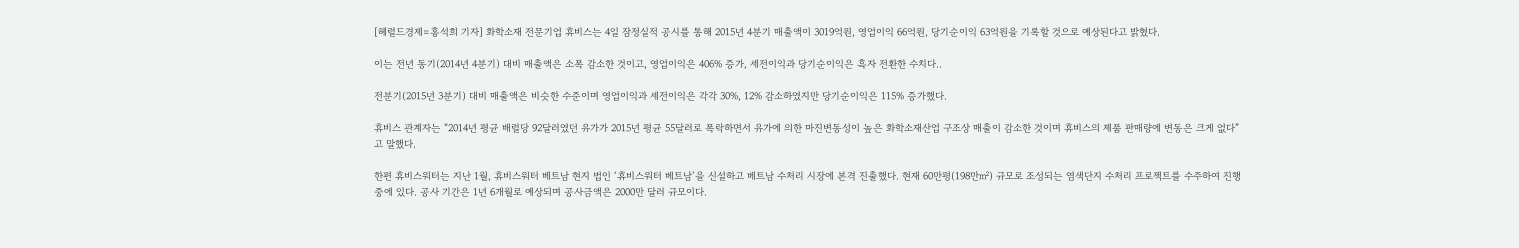[헤럴드경제=홍석희 기자] 화학소재 전문기업 휴비스는 4일 잠정실적 공시를 통해 2015년 4분기 매출액이 3019억원, 영업이익 66억원, 당기순이익 63억원을 기록할 것으로 예상된다고 밝혔다.

이는 전년 동기(2014년 4분기) 대비 매출액은 소폭 감소한 것이고, 영업이익은 406% 증가, 세전이익과 당기순이익은 흑자 전환한 수치다..

전분기(2015년 3분기) 대비 매출액은 비슷한 수준이며 영업이익과 세전이익은 각각 30%, 12% 감소하였지만 당기순이익은 115% 증가했다.

휴비스 관계자는 “2014년 평균 배럴당 92달러였던 유가가 2015년 평균 55달러로 폭락하면서 유가에 의한 마진변동성이 높은 화학소재산업 구조상 매출이 감소한 것이며 휴비스의 제품 판매량에 변동은 크게 없다”고 말했다.

한편 휴비스워터는 지난 1월, 휴비스워터 베트남 현지 법인 ‘휴비스워터 베트남’을 신설하고 베트남 수처리 시장에 본격 진출했다. 현재 60만평(198만㎡) 규모로 조성되는 염색단지 수처리 프로젝트를 수주하여 진행 중에 있다. 공사 기간은 1년 6개월로 예상되며 공사금액은 2000만 달러 규모이다.